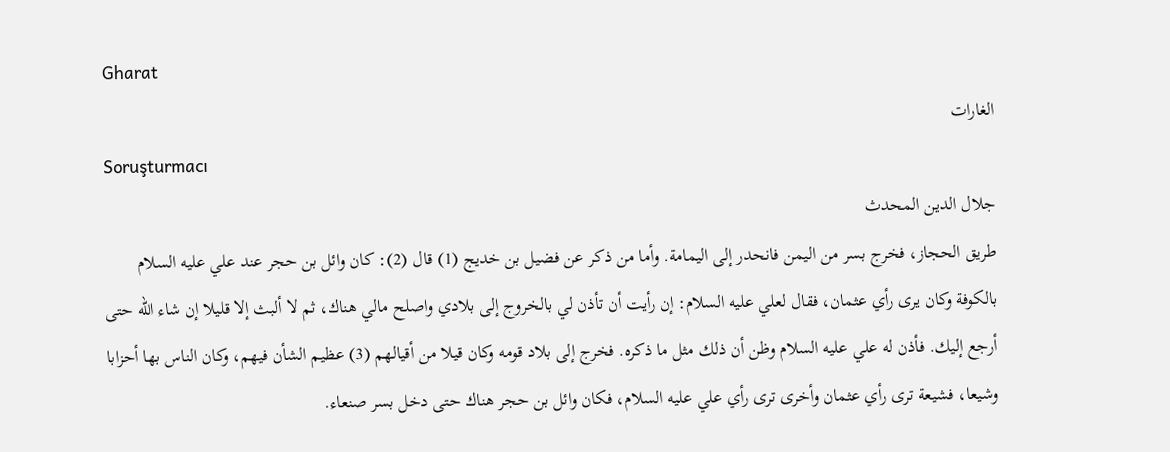Gharat
الغارات
Soruşturmacı
جلال الدين المحدث
طريق الحجاز، فخرج بسر من اليمن فانحدر إلى اليمامة. وأما من ذكر عن فضيل بن خديج (1) قال (2): كان وائل بن حجر عند علي عليه السلام بالكوفة وكان يرى رأي عثمان، فقال لعلي عليه السلام: إن رأيت أن تأذن لي بالخروج إلى بلادي واصلح مالي هناك، ثم لا ألبث إلا قليلا إن شاء الله حتى أرجع إليك. فأذن له علي عليه السلام وظن أن ذلك مثل ما ذكره. فخرج إلى بلاد قومه وكان قيلا من أقيالهم (3) عظيم الشأن فيهم، وكان الناس بها أحزابا وشيعا، فشيعة ترى رأي عثمان وأخرى ترى رأي علي عليه السلام، فكان وائل بن حجر هناك حتى دخل بسر صنعاء.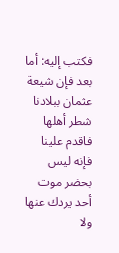فكتب إليه: أما بعد فإن شيعة عثمان ببلادنا شطر أهلها فاقدم علينا فإنه ليس بحضر موت أحد يردك عنها ولا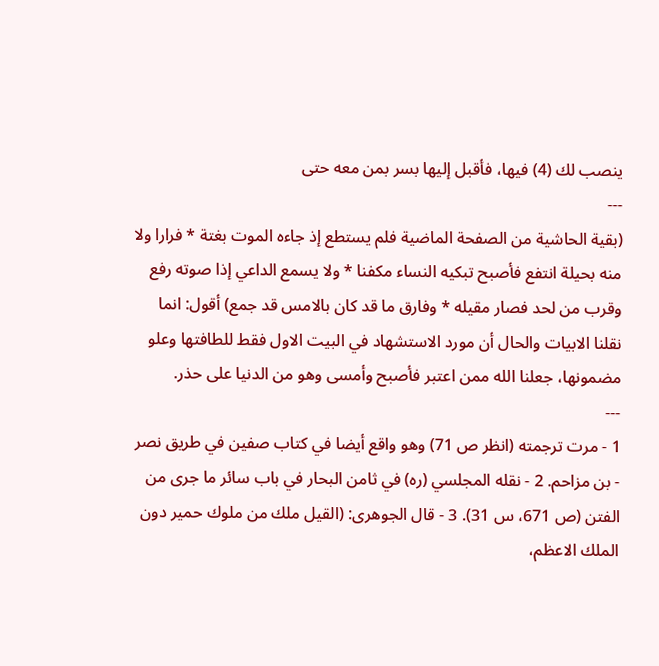ينصب لك (4) فيها، فأقبل إليها بسر بمن معه حتى
---
(بقية الحاشية من الصفحة الماضية فلم يستطع إذ جاءه الموت بغتة * فرارا ولا منه بحيلة انتفع فأصبح تبكيه النساء مكفنا * ولا يسمع الداعي إذا صوته رفع وقرب من لحد فصار مقيله * وفارق ما قد كان بالامس قد جمع) أقول: انما نقلنا الابيات والحال أن مورد الاستشهاد في البيت الاول فقط للطافتها وعلو مضمونها، جعلنا الله ممن اعتبر فأصبح وأمسى وهو من الدنيا على حذر.
---
1 - مرت ترجمته (انظر ص 71) وهو واقع أيضا في كتاب صفين في طريق نصر - بن مزاحم. 2 - نقله المجلسي (ره) في ثامن البحار في باب سائر ما جرى من الفتن (ص 671، س 31). 3 - قال الجوهرى: (القيل ملك من ملوك حمير دون الملك الاعظم،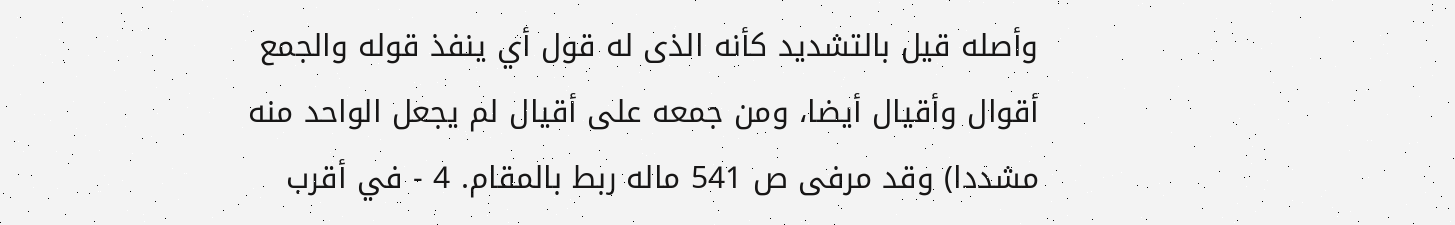وأصله قيل بالتشديد كأنه الذى له قول أي ينفذ قوله والجمع أقوال وأقيال أيضا، ومن جمعه على أقيال لم يجعل الواحد منه مشددا) وقد مرفى ص 541 ماله ربط بالمقام. 4 - في أقرب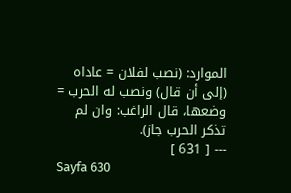الموارد: (نصب لفلان = عاداه (إلى أن قال) ونصب له الحرب = وضعها، قال الراغب: وان لم تذكر الحرب جاز).
--- [ 631 ]
Sayfa 630